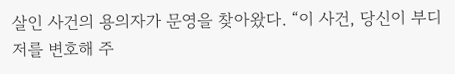살인 사건의 용의자가 문영을 찾아왔다. “이 사건, 당신이 부디 저를 변호해 주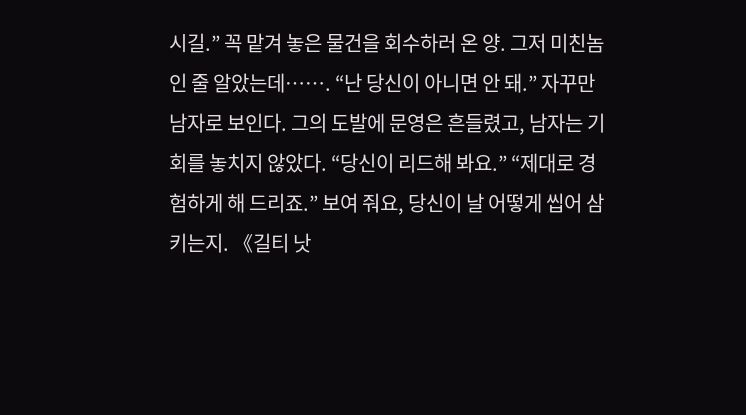시길.” 꼭 맡겨 놓은 물건을 회수하러 온 양. 그저 미친놈인 줄 알았는데……. “난 당신이 아니면 안 돼.” 자꾸만 남자로 보인다. 그의 도발에 문영은 흔들렸고, 남자는 기회를 놓치지 않았다. “당신이 리드해 봐요.” “제대로 경험하게 해 드리죠.” 보여 줘요, 당신이 날 어떻게 씹어 삼키는지. 《길티 낫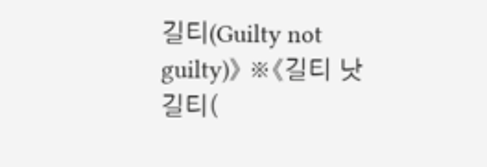길티(Guilty not guilty)》 ※《길티 낫 길티(